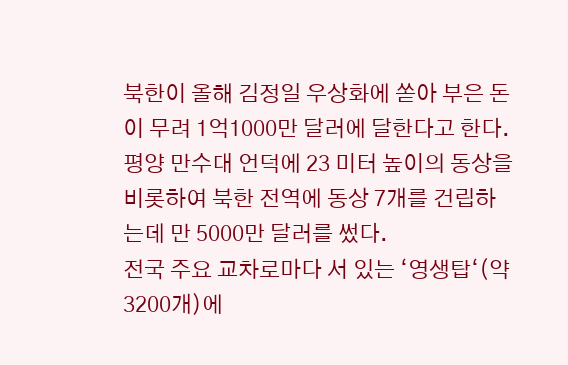북한이 올해 김정일 우상화에 쏟아 부은 돈이 무려 1억1000만 달러에 달한다고 한다. 평양 만수대 언덕에 23 미터 높이의 동상을 비롯하여 북한 전역에 동상 7개를 건립하는데 만 5000만 달러를 썼다.
전국 주요 교차로마다 서 있는 ‘영생탑‘(약 3200개)에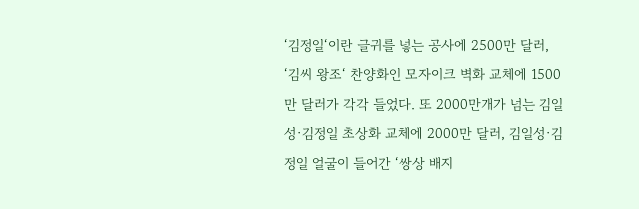‘김정일‘이란 글귀를 넣는 공사에 2500만 달러, ‘김씨 왕조‘ 찬양화인 모자이크 벽화 교체에 1500만 달러가 각각 들었다. 또 2000만개가 넘는 김일성·김정일 초상화 교체에 2000만 달러, 김일성·김정일 얼굴이 들어간 ‘쌍상 배지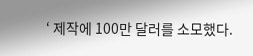‘ 제작에 100만 달러를 소모했다.